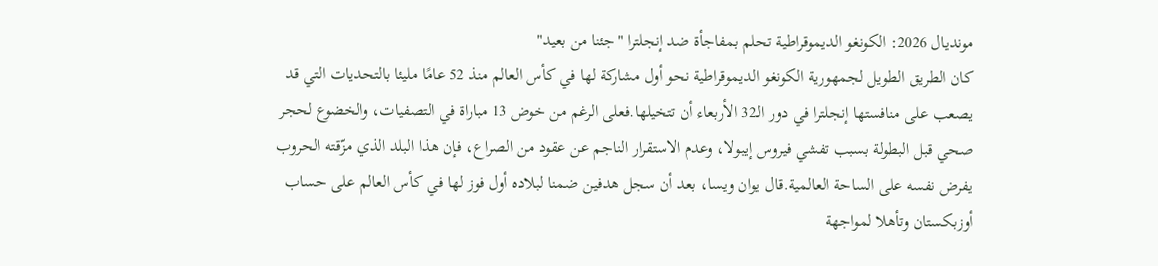مونديال 2026: الكونغو الديموقراطية تحلم بمفاجأة ضد إنجلترا "جئنا من بعيد"
كان الطريق الطويل لجمهورية الكونغو الديموقراطية نحو أول مشاركة لها في كأس العالم منذ 52 عامًا مليئا بالتحديات التي قد يصعب على منافستها إنجلترا في دور الـ32 الأربعاء أن تتخيلها.فعلى الرغم من خوض 13 مباراة في التصفيات، والخضوع لحجر صحي قبل البطولة بسبب تفشي فيروس إيبولا، وعدم الاستقرار الناجم عن عقود من الصراع، فإن هذا البلد الذي مزّقته الحروب يفرض نفسه على الساحة العالمية.قال يوان ويسا، بعد أن سجل هدفين ضمنا لبلاده أول فوز لها في كأس العالم على حساب أوزبكستان وتأهلا لمواجهة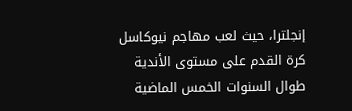إنجلترا، حيث لعب مهاجم نيوكاسل كرة القدم على مستوى الأندية طوال السنوات الخمس الماضية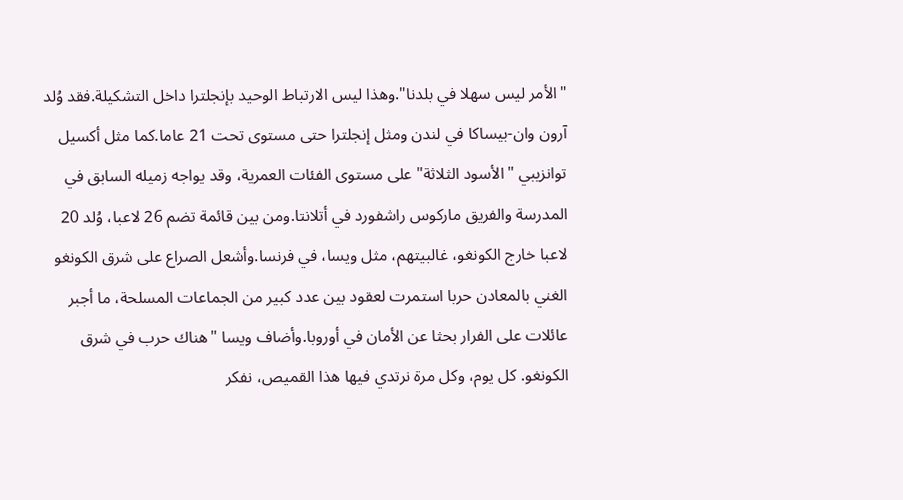"الأمر ليس سهلا في بلدنا".وهذا ليس الارتباط الوحيد بإنجلترا داخل التشكيلة.فقد وُلد آرون وان-بيساكا في لندن ومثل إنجلترا حتى مستوى تحت 21 عاما.كما مثل أكسيل توانزيبي "الأسود الثلاثة" على مستوى الفئات العمرية، وقد يواجه زميله السابق في المدرسة والفريق ماركوس راشفورد في أتلانتا.ومن بين قائمة تضم 26 لاعبا، وُلد 20 لاعبا خارج الكونغو، غالبيتهم، مثل ويسا، في فرنسا.وأشعل الصراع على شرق الكونغو الغني بالمعادن حربا استمرت لعقود بين عدد كبير من الجماعات المسلحة، ما أجبر عائلات على الفرار بحثا عن الأمان في أوروبا.وأضاف ويسا "هناك حرب في شرق الكونغو. كل يوم، وكل مرة نرتدي فيها هذا القميص، نفكر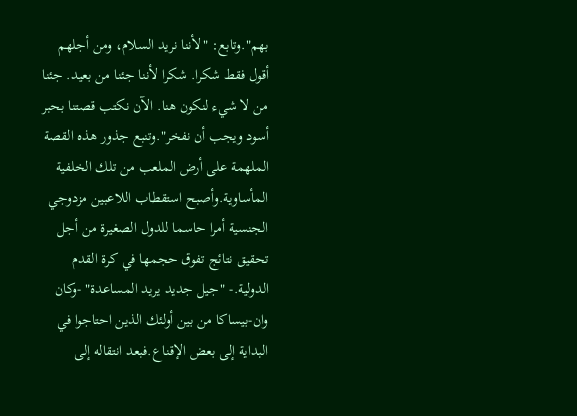بهم".وتابع: "لأننا نريد السلام، ومن أجلهم أقول فقط شكرا. شكرا لأننا جئنا من بعيد. جئنا من لا شيء لنكون هنا. الآن نكتب قصتنا بحبر أسود ويجب أن نفخر".وتنبع جذور هذه القصة الملهمة على أرض الملعب من تلك الخلفية المأساوية.وأصبح استقطاب اللاعبين مزدوجي الجنسية أمرا حاسما للدول الصغيرة من أجل تحقيق نتائج تفوق حجمها في كرة القدم الدولية.- "جيل جديد يريد المساعدة" -وكان وان-بيساكا من بين أولئك الذين احتاجوا في البداية إلى بعض الإقناع.فبعد انتقاله إلى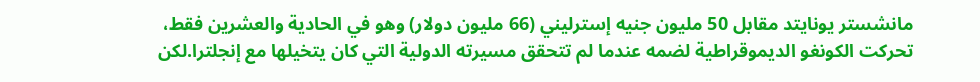مانشستر يونايتد مقابل 50 مليون جنيه إسترليني (66 مليون دولار) وهو في الحادية والعشرين فقط، تحركت الكونغو الديموقراطية لضمه عندما لم تتحقق مسيرته الدولية التي كان يتخيلها مع إنجلترا.لكن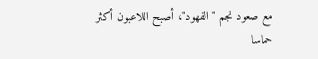مع صعود نجم "الفهود"، أصبح اللاعبون أكثر حماسا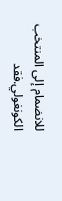للانضمام إلى المنتخب الكونغولي.فقد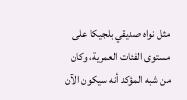مثل نواه صديقي بلجيكا على مستوى الفئات العمرية، وكان من شبه المؤكد أنه سيكون الآن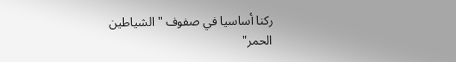ركنا أساسيا في صفوف "الشياطين الحمر"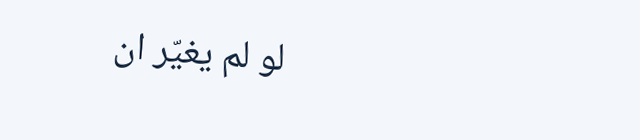لو لم يغيّر ان